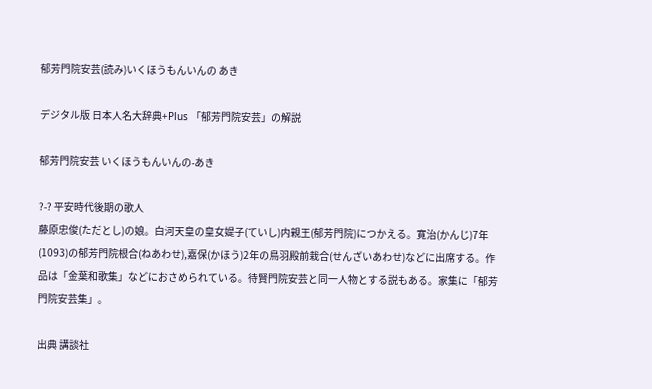郁芳門院安芸(読み)いくほうもんいんの あき

デジタル版 日本人名大辞典+Plus 「郁芳門院安芸」の解説

郁芳門院安芸 いくほうもんいんの-あき

?-? 平安時代後期の歌人
藤原忠俊(ただとし)の娘。白河天皇の皇女媞子(ていし)内親王(郁芳門院)につかえる。寛治(かんじ)7年(1093)の郁芳門院根合(ねあわせ),嘉保(かほう)2年の鳥羽殿前栽合(せんざいあわせ)などに出席する。作品は「金葉和歌集」などにおさめられている。待賢門院安芸と同一人物とする説もある。家集に「郁芳門院安芸集」。

出典 講談社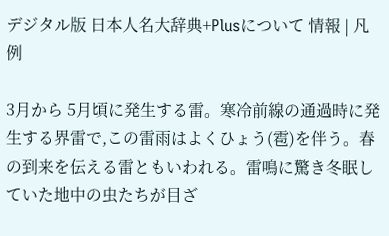デジタル版 日本人名大辞典+Plusについて 情報 | 凡例

3月から 5月頃に発生する雷。寒冷前線の通過時に発生する界雷で,この雷雨はよくひょう(雹)を伴う。春の到来を伝える雷ともいわれる。雷鳴に驚き冬眠していた地中の虫たちが目ざ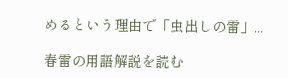めるという理由で「虫出しの雷」...

春雷の用語解説を読む